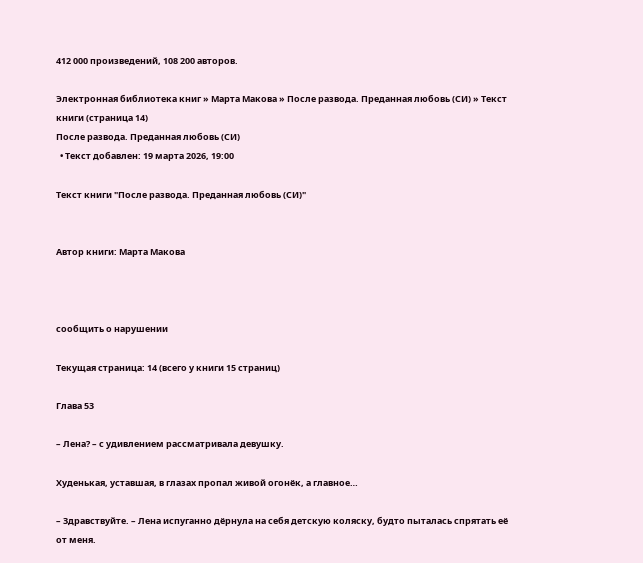412 000 произведений, 108 200 авторов.

Электронная библиотека книг » Марта Макова » После развода. Преданная любовь (СИ) » Текст книги (страница 14)
После развода. Преданная любовь (СИ)
  • Текст добавлен: 19 марта 2026, 19:00

Текст книги "После развода. Преданная любовь (СИ)"


Автор книги: Марта Макова



сообщить о нарушении

Текущая страница: 14 (всего у книги 15 страниц)

Глава 53

– Лена? – с удивлением рассматривала девушку.

Худенькая, уставшая, в глазах пропал живой огонёк, а главное…

– Здравствуйте. – Лена испуганно дёрнула на себя детскую коляску, будто пыталась спрятать её от меня.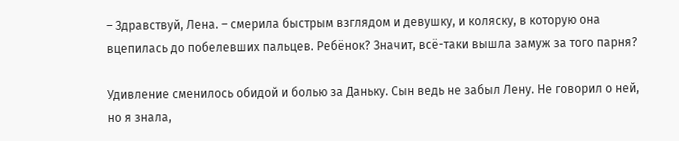– Здравствуй, Лена. – смерила быстрым взглядом и девушку, и коляску, в которую она вцепилась до побелевших пальцев. Ребёнок? Значит, всё-таки вышла замуж за того парня?

Удивление сменилось обидой и болью за Даньку. Сын ведь не забыл Лену. Не говорил о ней, но я знала,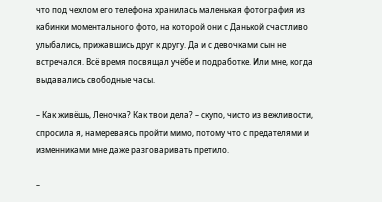что под чехлом его телефона хранилась маленькая фотография из кабинки моментального фото, на которой они с Данькой счастливо улыбались, прижавшись друг к другу. Да и с девочками сын не встречался. Всё время посвящал учёбе и подработке. Или мне, когда выдавались свободные часы.

– Как живёшь, Леночка? Как твои дела? – скупо, чисто из вежливости, спросила я, намереваясь пройти мимо, потому что с предателями и изменниками мне даже разговаривать претило.

–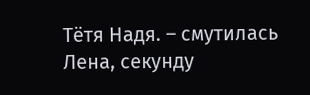Тётя Надя. – смутилась Лена, секунду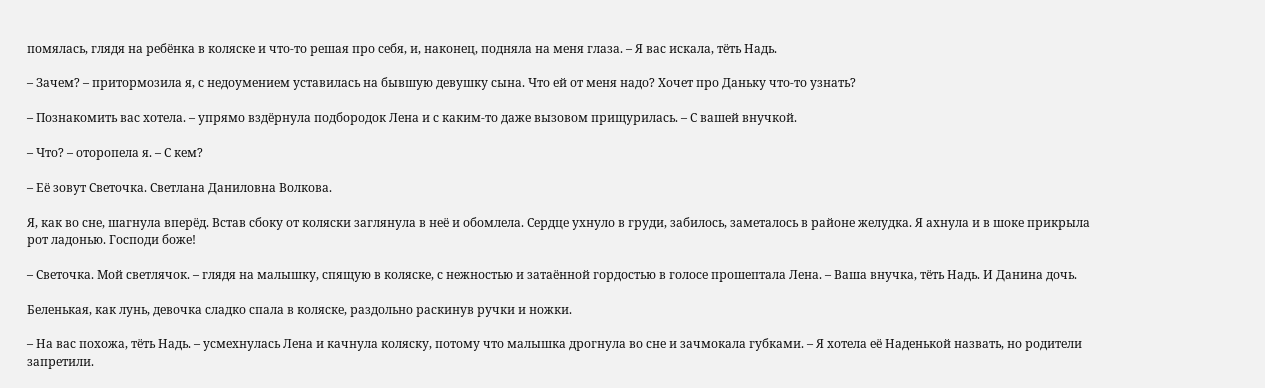помялась, глядя на ребёнка в коляске и что-то решая про себя, и, наконец, подняла на меня глаза. – Я вас искала, тёть Надь.

– Зачем? – притормозила я, с недоумением уставилась на бывшую девушку сына. Что ей от меня надо? Хочет про Даньку что-то узнать?

– Познакомить вас хотела. – упрямо вздёрнула подбородок Лена и с каким-то даже вызовом прищурилась. – С вашей внучкой.

– Что? – оторопела я. – С кем?

– Её зовут Светочка. Светлана Даниловна Волкова.

Я, как во сне, шагнула вперёд. Встав сбоку от коляски заглянула в неё и обомлела. Сердце ухнуло в груди, забилось, заметалось в районе желудка. Я ахнула и в шоке прикрыла рот ладонью. Господи боже!

– Светочка. Мой светлячок. – глядя на малышку, спящую в коляске, с нежностью и затаённой гордостью в голосе прошептала Лена. – Ваша внучка, тёть Надь. И Данина дочь.

Беленькая, как лунь, девочка сладко спала в коляске, раздольно раскинув ручки и ножки.

– На вас похожа, тёть Надь. – усмехнулась Лена и качнула коляску, потому что малышка дрогнула во сне и зачмокала губками. – Я хотела её Наденькой назвать, но родители запретили.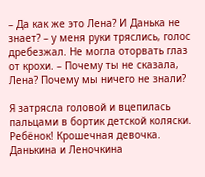– Да как же это Лена? И Данька не знает? – у меня руки тряслись, голос дребезжал. Не могла оторвать глаз от крохи. – Почему ты не сказала, Лена? Почему мы ничего не знали?

Я затрясла головой и вцепилась пальцами в бортик детской коляски. Ребёнок! Крошечная девочка. Данькина и Леночкина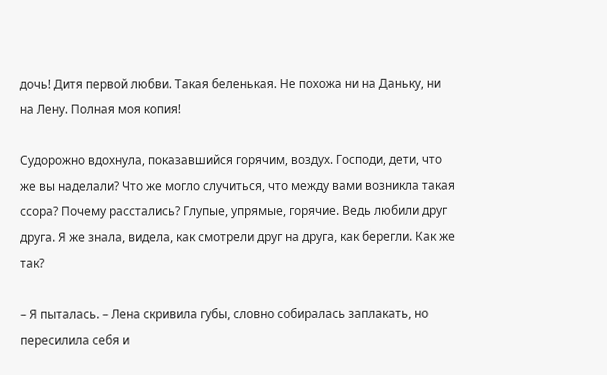дочь! Дитя первой любви. Такая беленькая. Не похожа ни на Даньку, ни на Лену. Полная моя копия!

Судорожно вдохнула, показавшийся горячим, воздух. Господи, дети, что же вы наделали? Что же могло случиться, что между вами возникла такая ссора? Почему расстались? Глупые, упрямые, горячие. Ведь любили друг друга. Я же знала, видела, как смотрели друг на друга, как берегли. Как же так?

– Я пыталась. – Лена скривила губы, словно собиралась заплакать, но пересилила себя и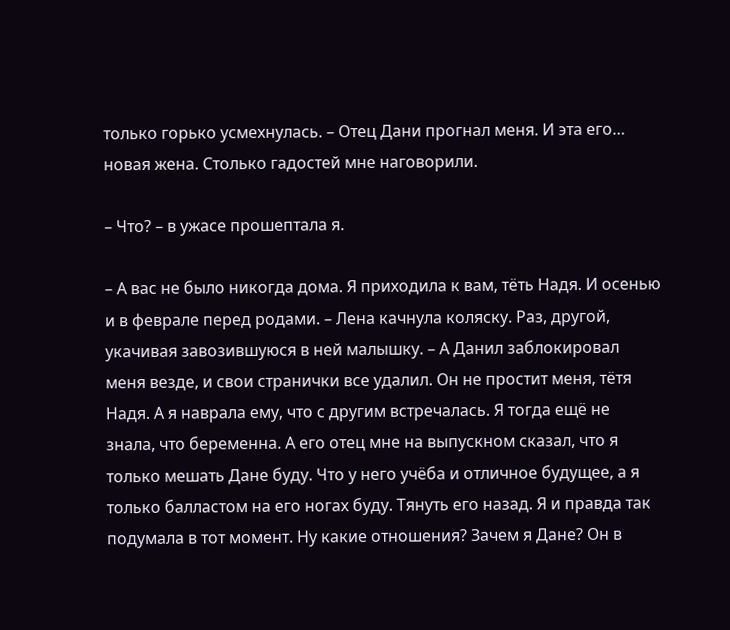только горько усмехнулась. – Отец Дани прогнал меня. И эта его… новая жена. Столько гадостей мне наговорили.

– Что? – в ужасе прошептала я.

– А вас не было никогда дома. Я приходила к вам, тёть Надя. И осенью и в феврале перед родами. – Лена качнула коляску. Раз, другой, укачивая завозившуюся в ней малышку. – А Данил заблокировал меня везде, и свои странички все удалил. Он не простит меня, тётя Надя. А я наврала ему, что с другим встречалась. Я тогда ещё не знала, что беременна. А его отец мне на выпускном сказал, что я только мешать Дане буду. Что у него учёба и отличное будущее, а я только балластом на его ногах буду. Тянуть его назад. Я и правда так подумала в тот момент. Ну какие отношения? Зачем я Дане? Он в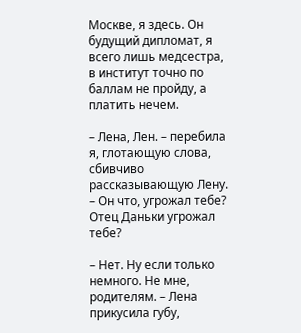Москве, я здесь. Он будущий дипломат, я всего лишь медсестра, в институт точно по баллам не пройду, а платить нечем.

– Лена, Лен. – перебила я, глотающую слова, сбивчиво рассказывающую Лену. – Он что, угрожал тебе? Отец Даньки угрожал тебе?

– Нет. Ну если только немного. Не мне, родителям. – Лена прикусила губу,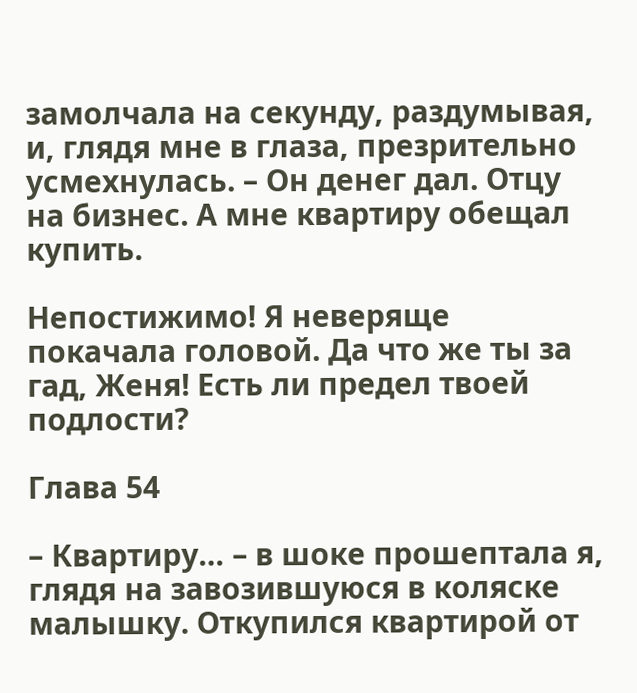замолчала на секунду, раздумывая, и, глядя мне в глаза, презрительно усмехнулась. – Он денег дал. Отцу на бизнес. А мне квартиру обещал купить.

Непостижимо! Я неверяще покачала головой. Да что же ты за гад, Женя! Есть ли предел твоей подлости?

Глава 54

– Квартиру… – в шоке прошептала я, глядя на завозившуюся в коляске малышку. Откупился квартирой от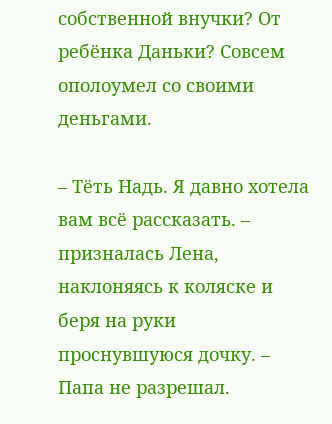собственной внучки? От ребёнка Даньки? Совсем ополоумел со своими деньгами.

– Тёть Надь. Я давно хотела вам всё рассказать. – призналась Лена, наклоняясь к коляске и беря на руки проснувшуюся дочку. – Папа не разрешал.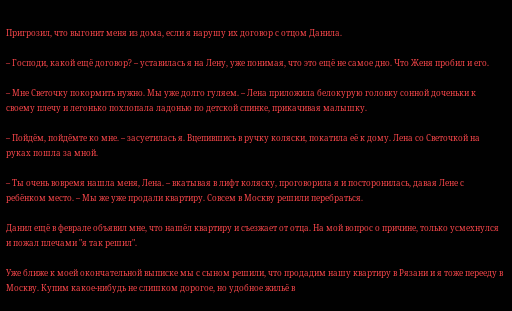Пригрозил, что выгонит меня из дома, если я нарушу их договор с отцом Данила.

– Господи, какой ещё договор? – уставилась я на Лену, уже понимая, что это ещё не самое дно. Что Женя пробил и его.

– Мне Светочку покормить нужно. Мы уже долго гуляем. – Лена приложила белокурую головку сонной доченьки к своему плечу и легонько похлопала ладонью по детской спинке, прикачивая малышку.

– Пойдём, пойдёмте ко мне. – засуетилась я. Вцепившись в ручку коляски, покатила её к дому. Лена со Светочкой на руках пошла за мной.

– Ты очень вовремя нашла меня, Лена. – вкатывая в лифт коляску, проговорила я и посторонилась, давая Лене с ребёнком место. – Мы же уже продали квартиру. Совсем в Москву решили перебраться.

Данил ещё в феврале объявил мне, что нашёл квартиру и съезжает от отца. На мой вопрос о причине, только усмехнулся и пожал плечами "я так решил".

Уже ближе к моей окончательной выписке мы с сыном решили, что продадим нашу квартиру в Рязани и я тоже перееду в Москву. Купим какое-нибудь не слишком дорогое, но удобное жильё в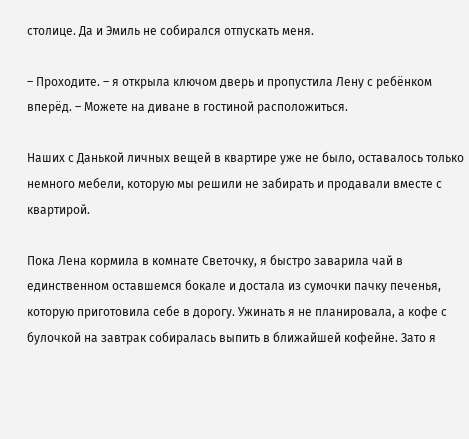столице. Да и Эмиль не собирался отпускать меня.

– Проходите. – я открыла ключом дверь и пропустила Лену с ребёнком вперёд. – Можете на диване в гостиной расположиться.

Наших с Данькой личных вещей в квартире уже не было, оставалось только немного мебели, которую мы решили не забирать и продавали вместе с квартирой.

Пока Лена кормила в комнате Светочку, я быстро заварила чай в единственном оставшемся бокале и достала из сумочки пачку печенья, которую приготовила себе в дорогу. Ужинать я не планировала, а кофе с булочкой на завтрак собиралась выпить в ближайшей кофейне. Зато я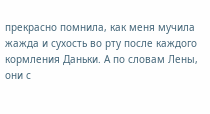прекрасно помнила, как меня мучила жажда и сухость во рту после каждого кормления Даньки. А по словам Лены, они с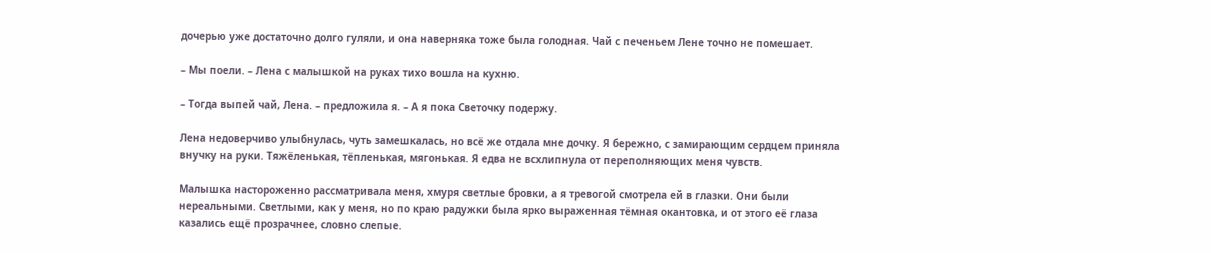дочерью уже достаточно долго гуляли, и она наверняка тоже была голодная. Чай с печеньем Лене точно не помешает.

– Мы поели. – Лена с малышкой на руках тихо вошла на кухню.

– Тогда выпей чай, Лена. – предложила я. – А я пока Светочку подержу.

Лена недоверчиво улыбнулась, чуть замешкалась, но всё же отдала мне дочку. Я бережно, с замирающим сердцем приняла внучку на руки. Тяжёленькая, тёпленькая, мягонькая. Я едва не всхлипнула от переполняющих меня чувств.

Малышка настороженно рассматривала меня, хмуря светлые бровки, а я тревогой смотрела ей в глазки. Они были нереальными. Светлыми, как у меня, но по краю радужки была ярко выраженная тёмная окантовка, и от этого её глаза казались ещё прозрачнее, словно слепые.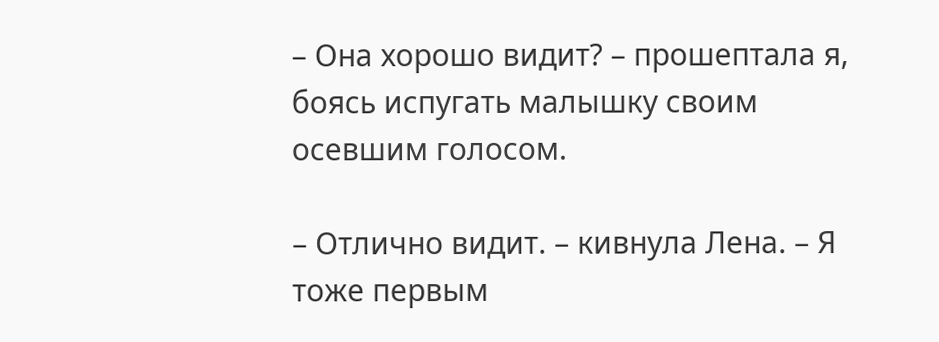– Она хорошо видит? – прошептала я, боясь испугать малышку своим осевшим голосом.

– Отлично видит. – кивнула Лена. – Я тоже первым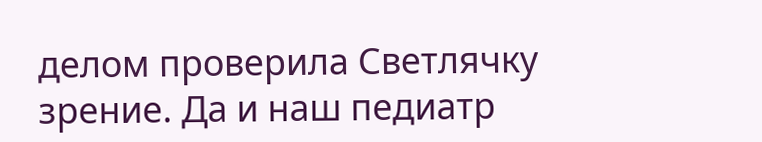делом проверила Светлячку зрение. Да и наш педиатр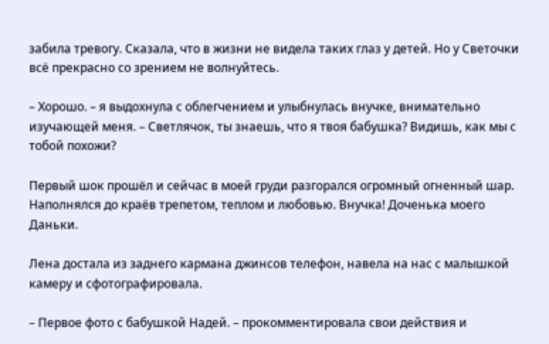забила тревогу. Сказала, что в жизни не видела таких глаз у детей. Но у Светочки всё прекрасно со зрением не волнуйтесь.

– Хорошо. – я выдохнула с облегчением и улыбнулась внучке, внимательно изучающей меня. – Светлячок, ты знаешь, что я твоя бабушка? Видишь, как мы с тобой похожи?

Первый шок прошёл и сейчас в моей груди разгорался огромный огненный шар. Наполнялся до краёв трепетом, теплом и любовью. Внучка! Доченька моего Даньки.

Лена достала из заднего кармана джинсов телефон, навела на нас с малышкой камеру и сфотографировала.

– Первое фото с бабушкой Надей. – прокомментировала свои действия и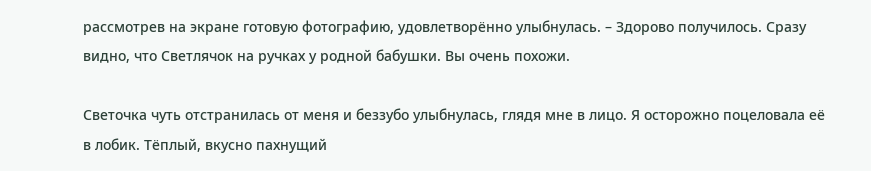рассмотрев на экране готовую фотографию, удовлетворённо улыбнулась. – Здорово получилось. Сразу видно, что Светлячок на ручках у родной бабушки. Вы очень похожи.

Светочка чуть отстранилась от меня и беззубо улыбнулась, глядя мне в лицо. Я осторожно поцеловала её в лобик. Тёплый, вкусно пахнущий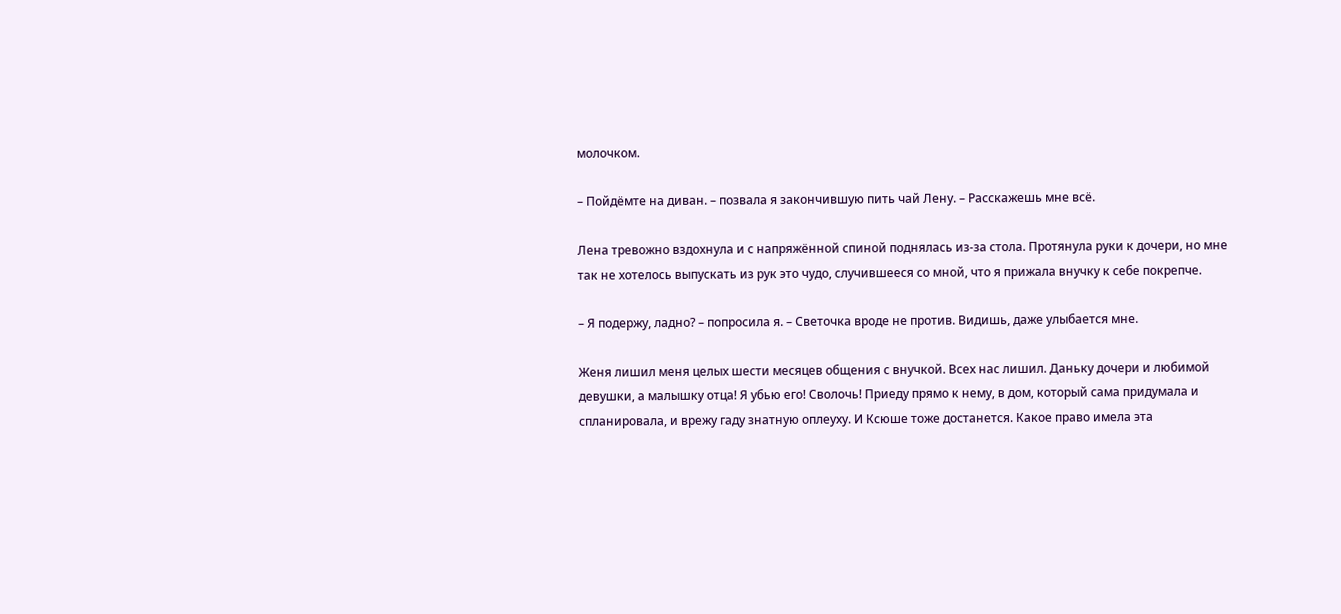молочком.

– Пойдёмте на диван. – позвала я закончившую пить чай Лену. – Расскажешь мне всё.

Лена тревожно вздохнула и с напряжённой спиной поднялась из-за стола. Протянула руки к дочери, но мне так не хотелось выпускать из рук это чудо, случившееся со мной, что я прижала внучку к себе покрепче.

– Я подержу, ладно? – попросила я. – Светочка вроде не против. Видишь, даже улыбается мне.

Женя лишил меня целых шести месяцев общения с внучкой. Всех нас лишил. Даньку дочери и любимой девушки, а малышку отца! Я убью его! Сволочь! Приеду прямо к нему, в дом, который сама придумала и спланировала, и врежу гаду знатную оплеуху. И Ксюше тоже достанется. Какое право имела эта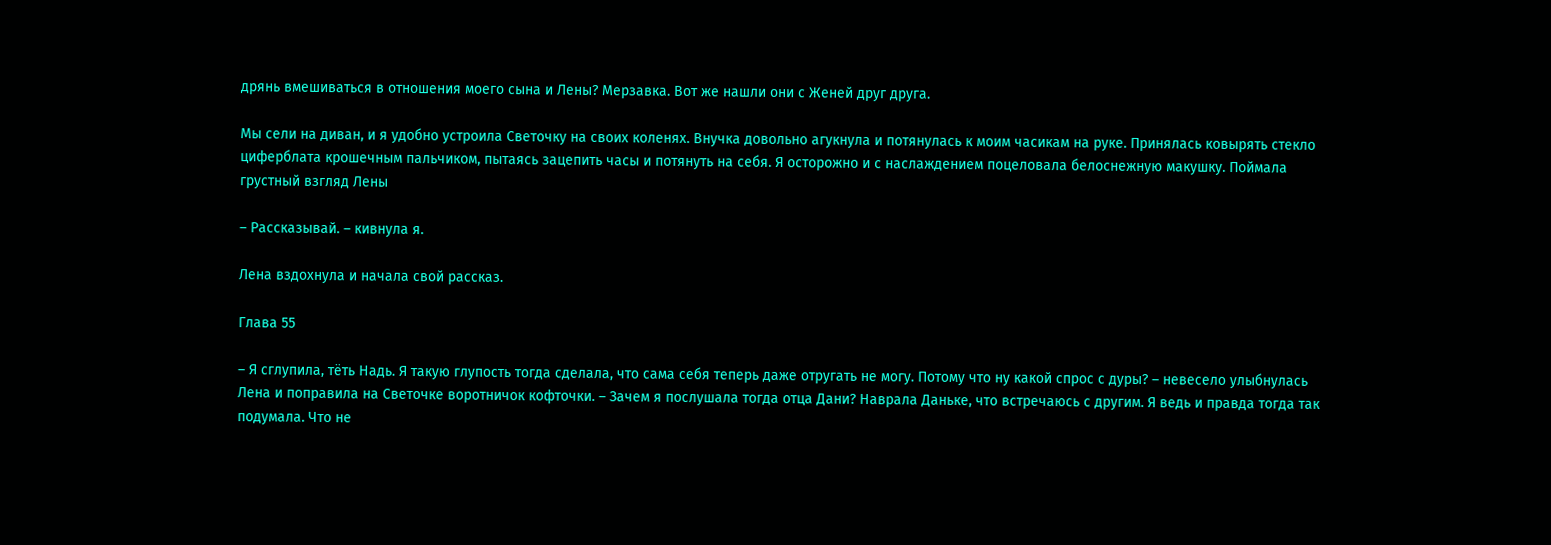дрянь вмешиваться в отношения моего сына и Лены? Мерзавка. Вот же нашли они с Женей друг друга.

Мы сели на диван, и я удобно устроила Светочку на своих коленях. Внучка довольно агукнула и потянулась к моим часикам на руке. Принялась ковырять стекло циферблата крошечным пальчиком, пытаясь зацепить часы и потянуть на себя. Я осторожно и с наслаждением поцеловала белоснежную макушку. Поймала грустный взгляд Лены

– Рассказывай. – кивнула я.

Лена вздохнула и начала свой рассказ.

Глава 55

– Я сглупила, тёть Надь. Я такую глупость тогда сделала, что сама себя теперь даже отругать не могу. Потому что ну какой спрос с дуры? – невесело улыбнулась Лена и поправила на Светочке воротничок кофточки. – Зачем я послушала тогда отца Дани? Наврала Даньке, что встречаюсь с другим. Я ведь и правда тогда так подумала. Что не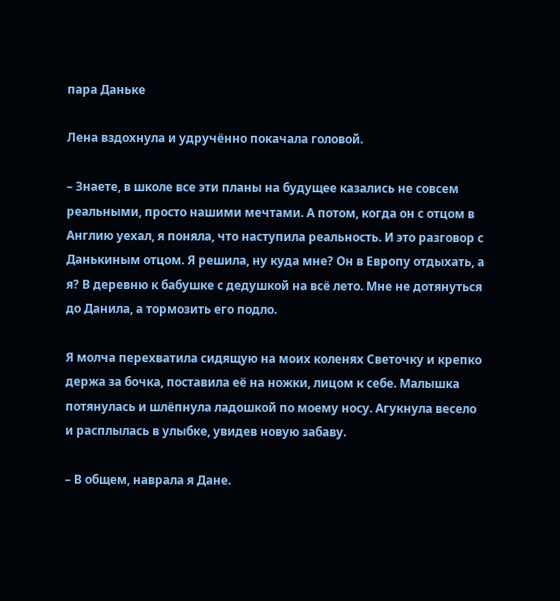пара Даньке

Лена вздохнула и удручённо покачала головой.

– Знаете, в школе все эти планы на будущее казались не совсем реальными, просто нашими мечтами. А потом, когда он с отцом в Англию уехал, я поняла, что наступила реальность. И это разговор с Данькиным отцом. Я решила, ну куда мне? Он в Европу отдыхать, а я? В деревню к бабушке с дедушкой на всё лето. Мне не дотянуться до Данила, а тормозить его подло.

Я молча перехватила сидящую на моих коленях Светочку и крепко держа за бочка, поставила её на ножки, лицом к себе. Малышка потянулась и шлёпнула ладошкой по моему носу. Агукнула весело и расплылась в улыбке, увидев новую забаву.

– В общем, наврала я Дане.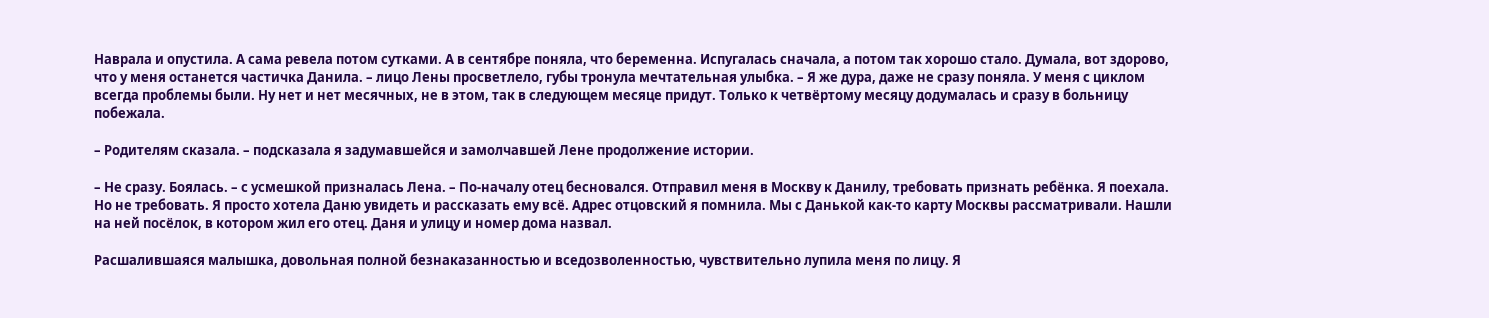Наврала и опустила. А сама ревела потом сутками. А в сентябре поняла, что беременна. Испугалась сначала, а потом так хорошо стало. Думала, вот здорово, что у меня останется частичка Данила. – лицо Лены просветлело, губы тронула мечтательная улыбка. – Я же дура, даже не сразу поняла. У меня с циклом всегда проблемы были. Ну нет и нет месячных, не в этом, так в следующем месяце придут. Только к четвёртому месяцу додумалась и сразу в больницу побежала.

– Родителям сказала. – подсказала я задумавшейся и замолчавшей Лене продолжение истории.

– Не сразу. Боялась. – с усмешкой призналась Лена. – По-началу отец бесновался. Отправил меня в Москву к Данилу, требовать признать ребёнка. Я поехала. Но не требовать. Я просто хотела Даню увидеть и рассказать ему всё. Адрес отцовский я помнила. Мы с Данькой как-то карту Москвы рассматривали. Нашли на ней посёлок, в котором жил его отец. Даня и улицу и номер дома назвал.

Расшалившаяся малышка, довольная полной безнаказанностью и вседозволенностью, чувствительно лупила меня по лицу. Я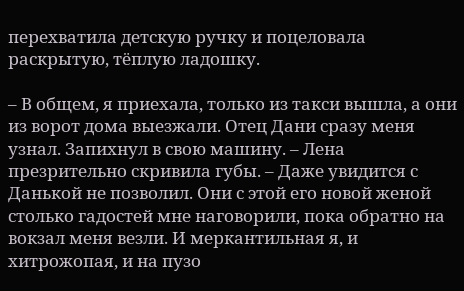перехватила детскую ручку и поцеловала раскрытую, тёплую ладошку.

– В общем, я приехала, только из такси вышла, а они из ворот дома выезжали. Отец Дани сразу меня узнал. Запихнул в свою машину. – Лена презрительно скривила губы. – Даже увидится с Данькой не позволил. Они с этой его новой женой столько гадостей мне наговорили, пока обратно на вокзал меня везли. И меркантильная я, и хитрожопая, и на пузо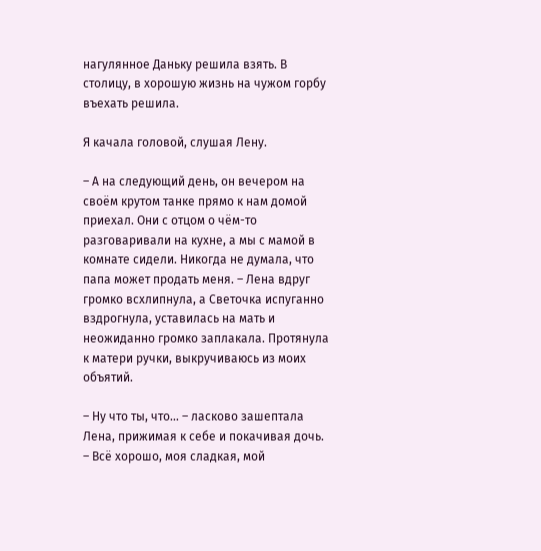нагулянное Даньку решила взять. В столицу, в хорошую жизнь на чужом горбу въехать решила.

Я качала головой, слушая Лену.

– А на следующий день, он вечером на своём крутом танке прямо к нам домой приехал. Они с отцом о чём-то разговаривали на кухне, а мы с мамой в комнате сидели. Никогда не думала, что папа может продать меня. – Лена вдруг громко всхлипнула, а Светочка испуганно вздрогнула, уставилась на мать и неожиданно громко заплакала. Протянула к матери ручки, выкручиваюсь из моих объятий.

– Ну что ты, что… – ласково зашептала Лена, прижимая к себе и покачивая дочь. – Всё хорошо, моя сладкая, мой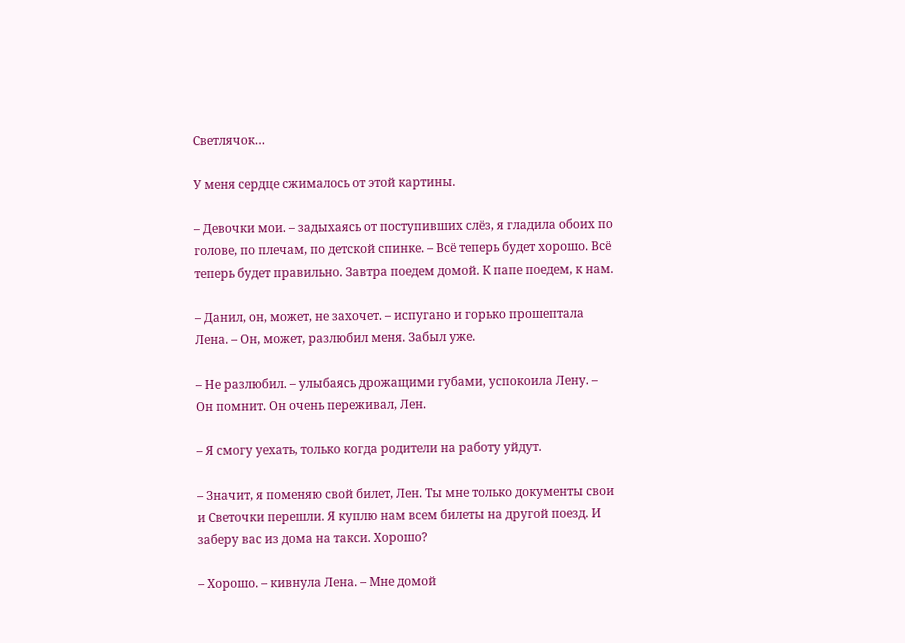Светлячок…

У меня сердце сжималось от этой картины.

– Девочки мои. – задыхаясь от поступивших слёз, я гладила обоих по голове, по плечам, по детской спинке. – Всё теперь будет хорошо. Всё теперь будет правильно. Завтра поедем домой. К папе поедем, к нам.

– Данил, он, может, не захочет. – испугано и горько прошептала Лена. – Он, может, разлюбил меня. Забыл уже.

– Не разлюбил. – улыбаясь дрожащими губами, успокоила Лену. – Он помнит. Он очень переживал, Лен.

– Я смогу уехать, только когда родители на работу уйдут.

– Значит, я поменяю свой билет, Лен. Ты мне только документы свои и Светочки перешли. Я куплю нам всем билеты на другой поезд. И заберу вас из дома на такси. Хорошо?

– Хорошо. – кивнула Лена. – Мне домой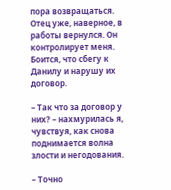пора возвращаться. Отец уже, наверное, в работы вернулся. Он контролирует меня. Боится, что сбегу к Данилу и нарушу их договор.

– Так что за договор у них? – нахмурилась я, чувствуя, как снова поднимается волна злости и негодования.

– Точно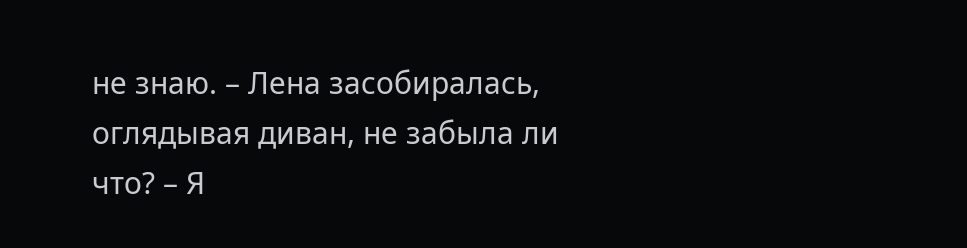не знаю. – Лена засобиралась, оглядывая диван, не забыла ли что? – Я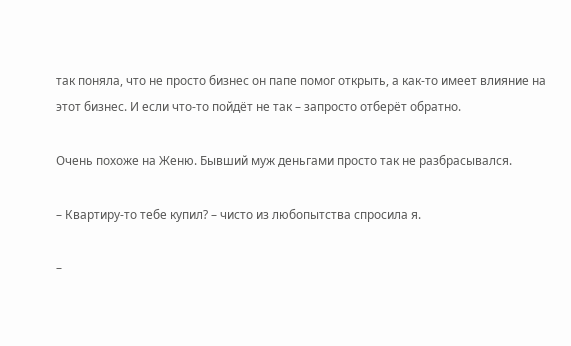так поняла, что не просто бизнес он папе помог открыть, а как-то имеет влияние на этот бизнес. И если что-то пойдёт не так – запросто отберёт обратно.

Очень похоже на Женю. Бывший муж деньгами просто так не разбрасывался.

– Квартиру-то тебе купил? – чисто из любопытства спросила я.

–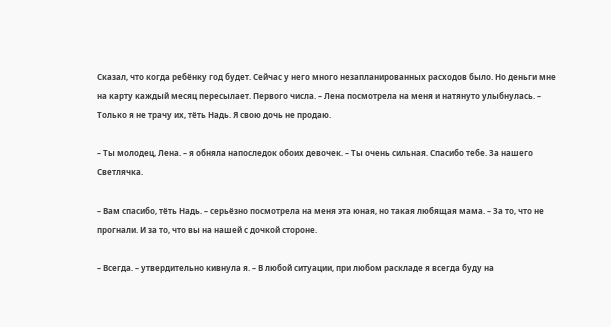Сказал, что когда ребёнку год будет. Сейчас у него много незапланированных расходов было. Но деньги мне на карту каждый месяц пересылает. Первого числа. – Лена посмотрела на меня и натянуто улыбнулась. – Только я не трачу их, тёть Надь. Я свою дочь не продаю.

– Ты молодец, Лена. – я обняла напоследок обоих девочек. – Ты очень сильная. Спасибо тебе. За нашего Светлячка.

– Вам спасибо, тёть Надь. – серьёзно посмотрела на меня эта юная, но такая любящая мама. – За то, что не прогнали. И за то, что вы на нашей с дочкой стороне.

– Всегда. – утвердительно кивнула я. – В любой ситуации, при любом раскладе я всегда буду на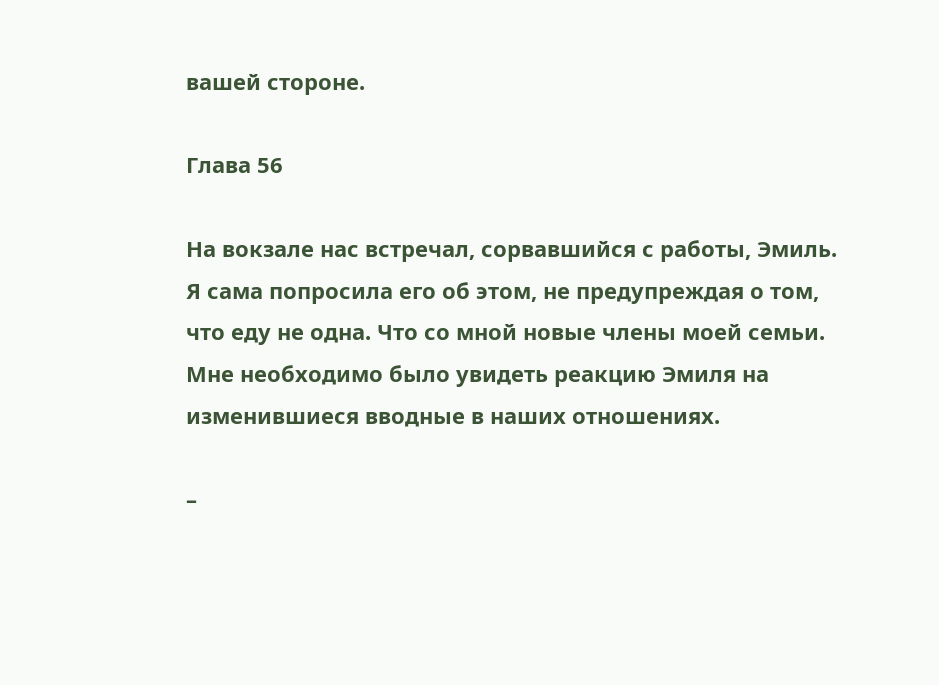вашей стороне.

Глава 56

На вокзале нас встречал, сорвавшийся с работы, Эмиль. Я сама попросила его об этом, не предупреждая о том, что еду не одна. Что со мной новые члены моей семьи. Мне необходимо было увидеть реакцию Эмиля на изменившиеся вводные в наших отношениях.

–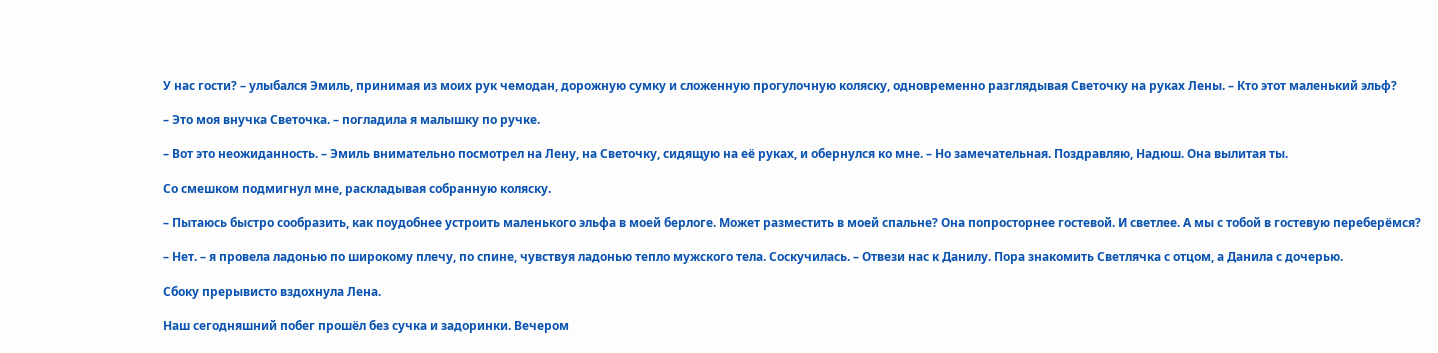У нас гости? – улыбался Эмиль, принимая из моих рук чемодан, дорожную сумку и сложенную прогулочную коляску, одновременно разглядывая Светочку на руках Лены. – Кто этот маленький эльф?

– Это моя внучка Светочка. – погладила я малышку по ручке.

– Вот это неожиданность. – Эмиль внимательно посмотрел на Лену, на Светочку, сидящую на её руках, и обернулся ко мне. – Но замечательная. Поздравляю, Надюш. Она вылитая ты.

Со смешком подмигнул мне, раскладывая собранную коляску.

– Пытаюсь быстро сообразить, как поудобнее устроить маленького эльфа в моей берлоге. Может разместить в моей спальне? Она попросторнее гостевой. И светлее. А мы с тобой в гостевую переберёмся?

– Нет. – я провела ладонью по широкому плечу, по спине, чувствуя ладонью тепло мужского тела. Соскучилась. – Отвези нас к Данилу. Пора знакомить Светлячка с отцом, а Данила с дочерью.

Сбоку прерывисто вздохнула Лена.

Наш сегодняшний побег прошёл без сучка и задоринки. Вечером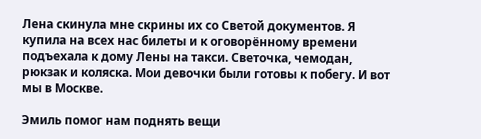Лена скинула мне скрины их со Светой документов. Я купила на всех нас билеты и к оговорённому времени подъехала к дому Лены на такси. Светочка, чемодан, рюкзак и коляска. Мои девочки были готовы к побегу. И вот мы в Москве.

Эмиль помог нам поднять вещи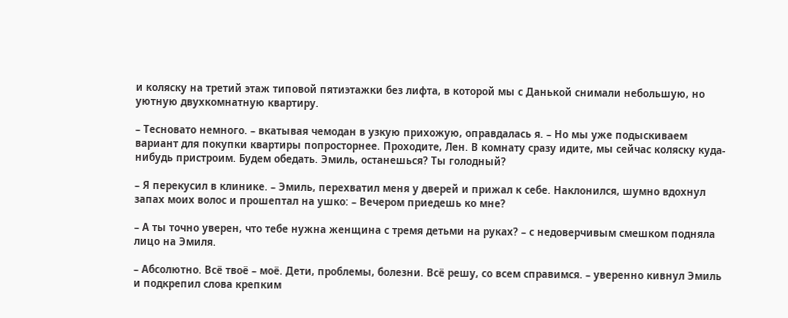и коляску на третий этаж типовой пятиэтажки без лифта, в которой мы с Данькой снимали небольшую, но уютную двухкомнатную квартиру.

– Тесновато немного. – вкатывая чемодан в узкую прихожую, оправдалась я. – Но мы уже подыскиваем вариант для покупки квартиры попросторнее. Проходите, Лен. В комнату сразу идите, мы сейчас коляску куда-нибудь пристроим. Будем обедать. Эмиль, останешься? Ты голодный?

– Я перекусил в клинике. – Эмиль, перехватил меня у дверей и прижал к себе. Наклонился, шумно вдохнул запах моих волос и прошептал на ушко: – Вечером приедешь ко мне?

– А ты точно уверен, что тебе нужна женщина с тремя детьми на руках? – с недоверчивым смешком подняла лицо на Эмиля.

– Абсолютно. Всё твоё – моё. Дети, проблемы, болезни. Всё решу, со всем справимся. – уверенно кивнул Эмиль и подкрепил слова крепким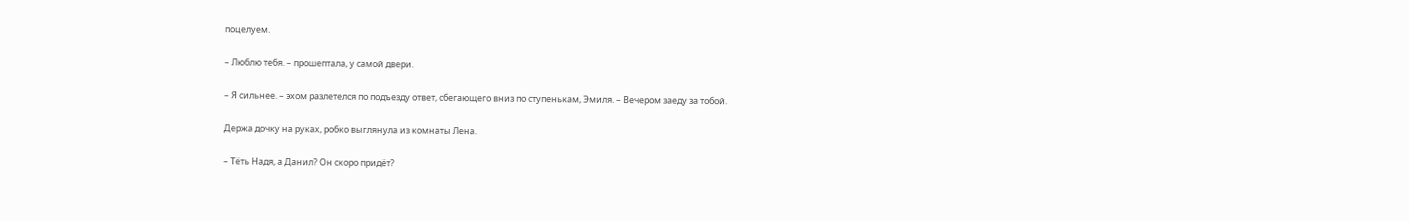поцелуем.

– Люблю тебя. – прошептала, у самой двери.

– Я сильнее. – эхом разлетелся по подъезду ответ, сбегающего вниз по ступенькам, Эмиля. – Вечером заеду за тобой.

Держа дочку на руках, робко выглянула из комнаты Лена.

– Тёть Надя, а Данил? Он скоро придёт?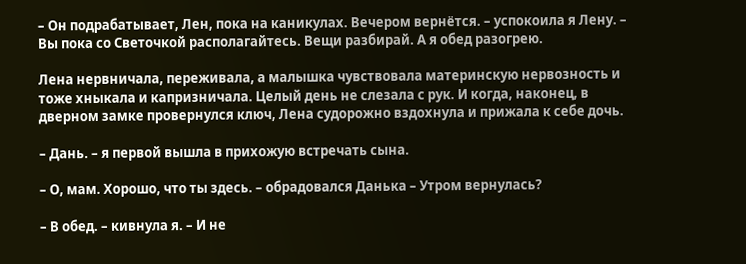– Он подрабатывает, Лен, пока на каникулах. Вечером вернётся. – успокоила я Лену. – Вы пока со Светочкой располагайтесь. Вещи разбирай. А я обед разогрею.

Лена нервничала, переживала, а малышка чувствовала материнскую нервозность и тоже хныкала и капризничала. Целый день не слезала с рук. И когда, наконец, в дверном замке провернулся ключ, Лена судорожно вздохнула и прижала к себе дочь.

– Дань. – я первой вышла в прихожую встречать сына.

– О, мам. Хорошо, что ты здесь. – обрадовался Данька – Утром вернулась?

– В обед. – кивнула я. – И не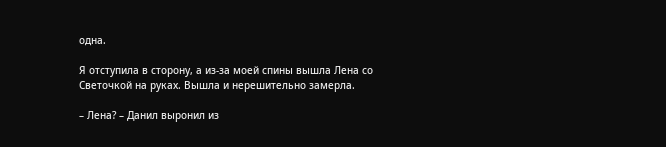одна.

Я отступила в сторону, а из-за моей спины вышла Лена со Светочкой на руках. Вышла и нерешительно замерла.

– Лена? – Данил выронил из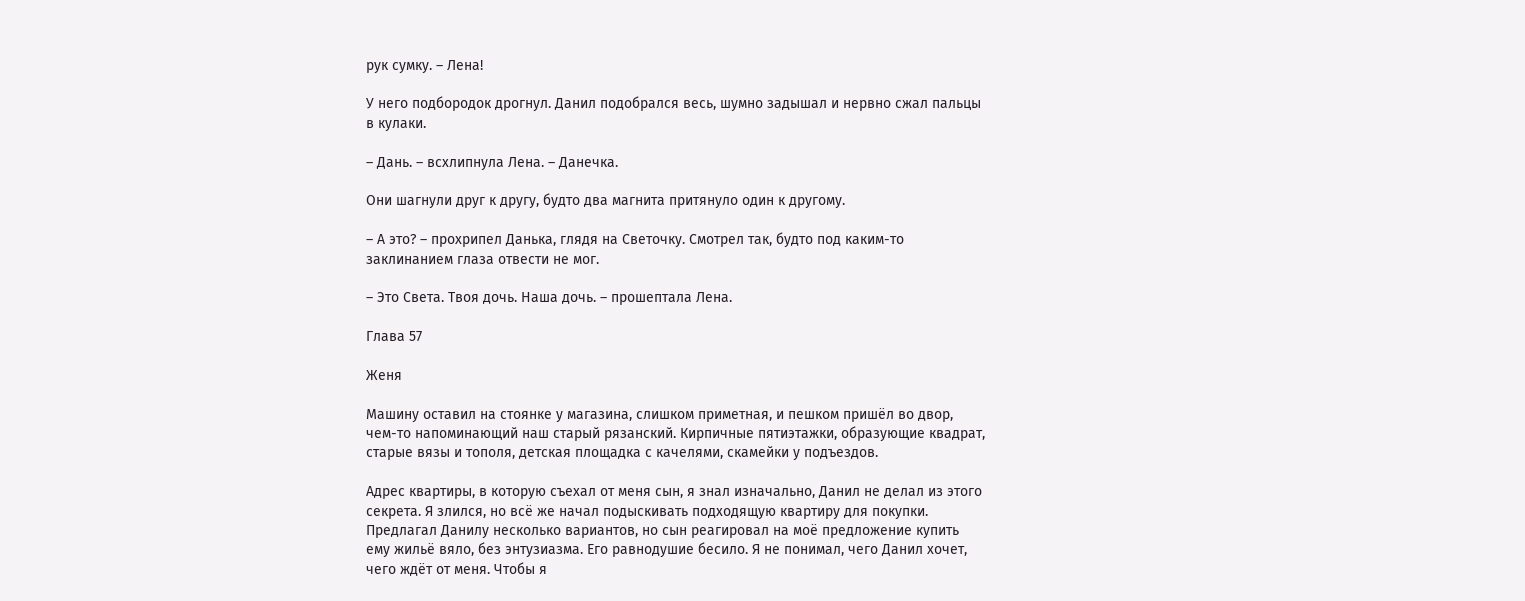рук сумку. – Лена!

У него подбородок дрогнул. Данил подобрался весь, шумно задышал и нервно сжал пальцы в кулаки.

– Дань. – всхлипнула Лена. – Данечка.

Они шагнули друг к другу, будто два магнита притянуло один к другому.

– А это? – прохрипел Данька, глядя на Светочку. Смотрел так, будто под каким-то заклинанием глаза отвести не мог.

– Это Света. Твоя дочь. Наша дочь. – прошептала Лена.

Глава 57

Женя

Машину оставил на стоянке у магазина, слишком приметная, и пешком пришёл во двор, чем-то напоминающий наш старый рязанский. Кирпичные пятиэтажки, образующие квадрат, старые вязы и тополя, детская площадка с качелями, скамейки у подъездов.

Адрес квартиры, в которую съехал от меня сын, я знал изначально, Данил не делал из этого секрета. Я злился, но всё же начал подыскивать подходящую квартиру для покупки. Предлагал Данилу несколько вариантов, но сын реагировал на моё предложение купить ему жильё вяло, без энтузиазма. Его равнодушие бесило. Я не понимал, чего Данил хочет, чего ждёт от меня. Чтобы я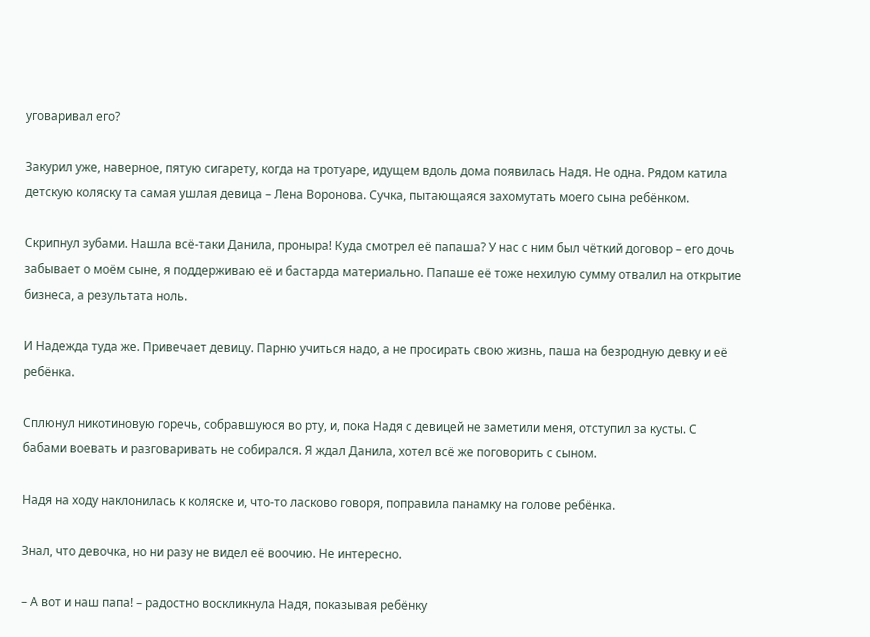уговаривал его?

Закурил уже, наверное, пятую сигарету, когда на тротуаре, идущем вдоль дома появилась Надя. Не одна. Рядом катила детскую коляску та самая ушлая девица – Лена Воронова. Сучка, пытающаяся захомутать моего сына ребёнком.

Скрипнул зубами. Нашла всё-таки Данила, проныра! Куда смотрел её папаша? У нас с ним был чёткий договор – его дочь забывает о моём сыне, я поддерживаю её и бастарда материально. Папаше её тоже нехилую сумму отвалил на открытие бизнеса, а результата ноль.

И Надежда туда же. Привечает девицу. Парню учиться надо, а не просирать свою жизнь, паша на безродную девку и её ребёнка.

Сплюнул никотиновую горечь, собравшуюся во рту, и, пока Надя с девицей не заметили меня, отступил за кусты. С бабами воевать и разговаривать не собирался. Я ждал Данила, хотел всё же поговорить с сыном.

Надя на ходу наклонилась к коляске и, что-то ласково говоря, поправила панамку на голове ребёнка.

Знал, что девочка, но ни разу не видел её воочию. Не интересно.

– А вот и наш папа! – радостно воскликнула Надя, показывая ребёнку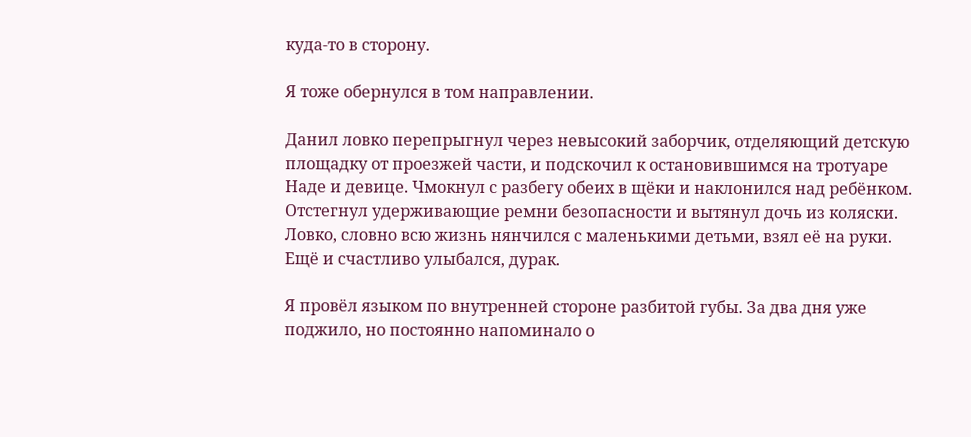куда-то в сторону.

Я тоже обернулся в том направлении.

Данил ловко перепрыгнул через невысокий заборчик, отделяющий детскую площадку от проезжей части, и подскочил к остановившимся на тротуаре Наде и девице. Чмокнул с разбегу обеих в щёки и наклонился над ребёнком. Отстегнул удерживающие ремни безопасности и вытянул дочь из коляски. Ловко, словно всю жизнь нянчился с маленькими детьми, взял её на руки. Ещё и счастливо улыбался, дурак.

Я провёл языком по внутренней стороне разбитой губы. За два дня уже поджило, но постоянно напоминало о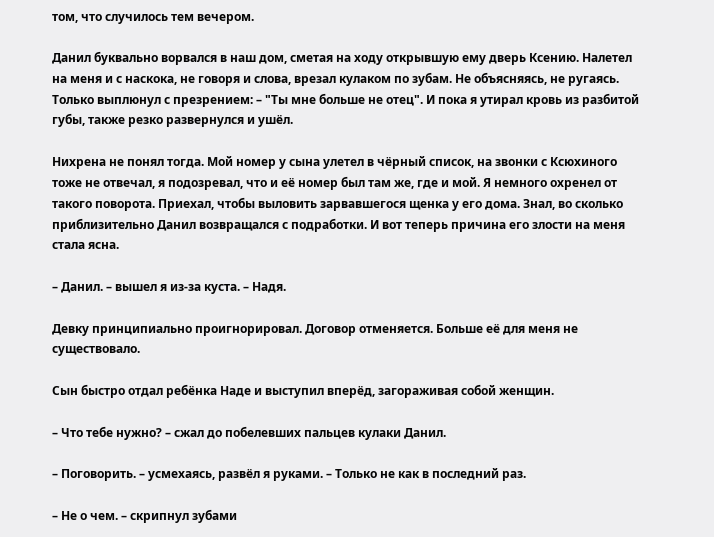том, что случилось тем вечером.

Данил буквально ворвался в наш дом, сметая на ходу открывшую ему дверь Ксению. Налетел на меня и с наскока, не говоря и слова, врезал кулаком по зубам. Не объясняясь, не ругаясь. Только выплюнул с презрением: – "Ты мне больше не отец". И пока я утирал кровь из разбитой губы, также резко развернулся и ушёл.

Нихрена не понял тогда. Мой номер у сына улетел в чёрный список, на звонки с Ксюхиного тоже не отвечал, я подозревал, что и её номер был там же, где и мой. Я немного охренел от такого поворота. Приехал, чтобы выловить зарвавшегося щенка у его дома. Знал, во сколько приблизительно Данил возвращался с подработки. И вот теперь причина его злости на меня стала ясна.

– Данил. – вышел я из-за куста. – Надя.

Девку принципиально проигнорировал. Договор отменяется. Больше её для меня не существовало.

Сын быстро отдал ребёнка Наде и выступил вперёд, загораживая собой женщин.

– Что тебе нужно? – сжал до побелевших пальцев кулаки Данил.

– Поговорить. – усмехаясь, развёл я руками. – Только не как в последний раз.

– Не о чем. – скрипнул зубами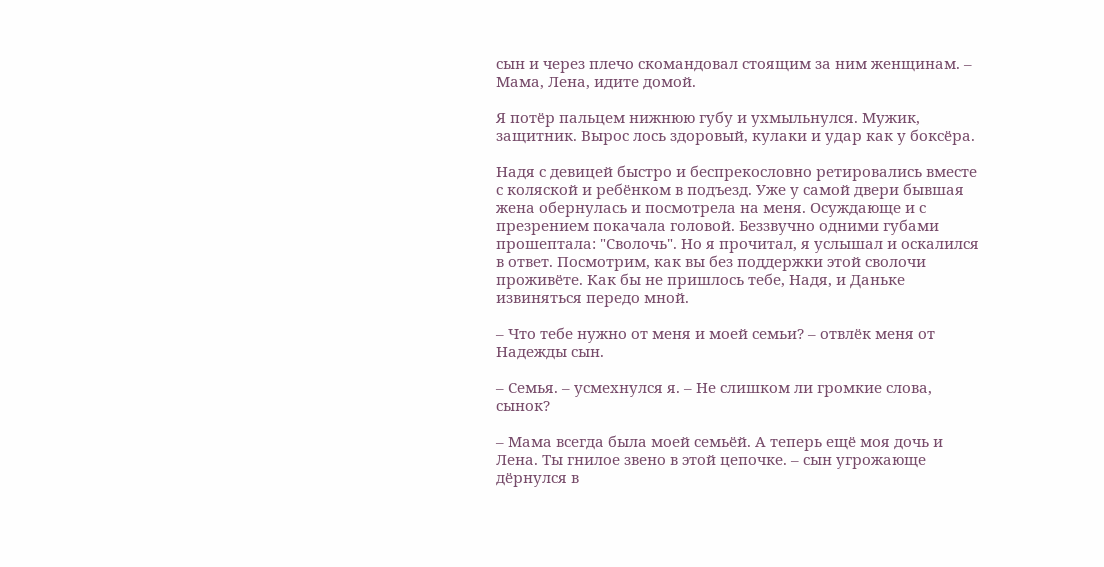сын и через плечо скомандовал стоящим за ним женщинам. – Мама, Лена, идите домой.

Я потёр пальцем нижнюю губу и ухмыльнулся. Мужик, защитник. Вырос лось здоровый, кулаки и удар как у боксёра.

Надя с девицей быстро и беспрекословно ретировались вместе с коляской и ребёнком в подъезд. Уже у самой двери бывшая жена обернулась и посмотрела на меня. Осуждающе и с презрением покачала головой. Беззвучно одними губами прошептала: "Сволочь". Но я прочитал, я услышал и оскалился в ответ. Посмотрим, как вы без поддержки этой сволочи проживёте. Как бы не пришлось тебе, Надя, и Даньке извиняться передо мной.

– Что тебе нужно от меня и моей семьи? – отвлёк меня от Надежды сын.

– Семья. – усмехнулся я. – Не слишком ли громкие слова, сынок?

– Мама всегда была моей семьёй. А теперь ещё моя дочь и Лена. Ты гнилое звено в этой цепочке. – сын угрожающе дёрнулся в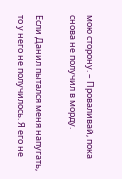мою сторону. – Проваливай, пока снова не получил в морду.

Если Данил пытался меня напугать, то у него не получилось. Я его не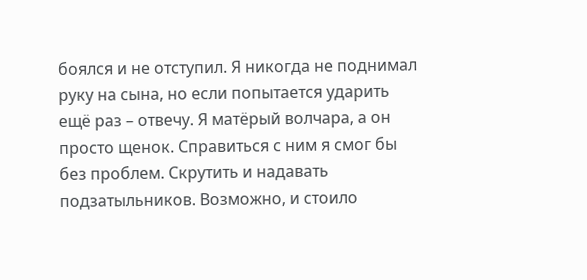боялся и не отступил. Я никогда не поднимал руку на сына, но если попытается ударить ещё раз – отвечу. Я матёрый волчара, а он просто щенок. Справиться с ним я смог бы без проблем. Скрутить и надавать подзатыльников. Возможно, и стоило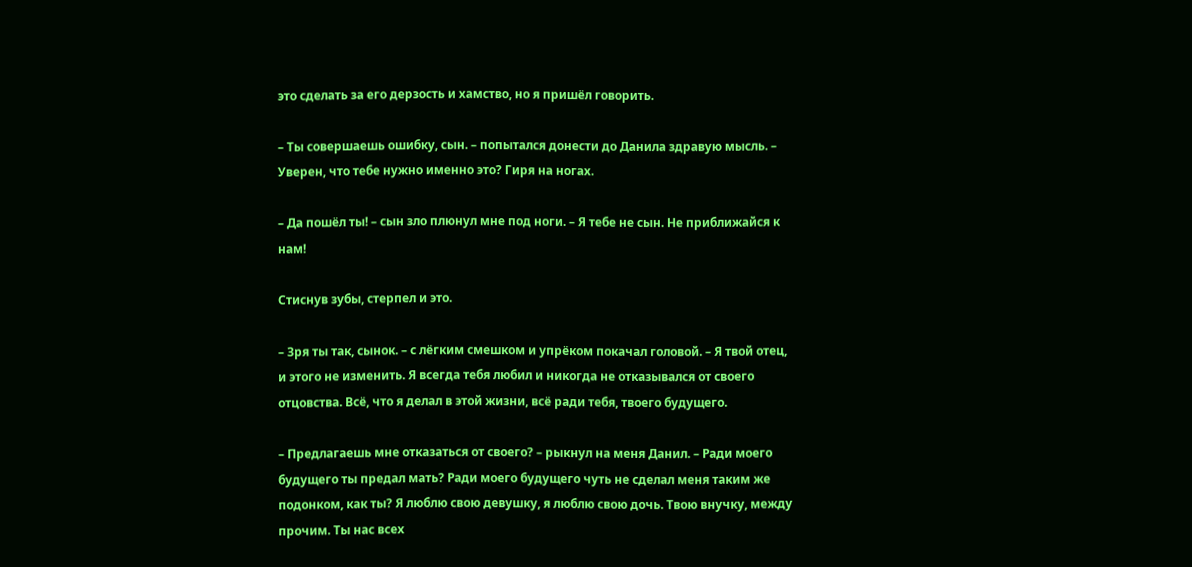это сделать за его дерзость и хамство, но я пришёл говорить.

– Ты совершаешь ошибку, сын. – попытался донести до Данила здравую мысль. – Уверен, что тебе нужно именно это? Гиря на ногах.

– Да пошёл ты! – сын зло плюнул мне под ноги. – Я тебе не сын. Не приближайся к нам!

Стиснув зубы, стерпел и это.

– Зря ты так, сынок. – с лёгким смешком и упрёком покачал головой. – Я твой отец, и этого не изменить. Я всегда тебя любил и никогда не отказывался от своего отцовства. Всё, что я делал в этой жизни, всё ради тебя, твоего будущего.

– Предлагаешь мне отказаться от своего? – рыкнул на меня Данил. – Ради моего будущего ты предал мать? Ради моего будущего чуть не сделал меня таким же подонком, как ты? Я люблю свою девушку, я люблю свою дочь. Твою внучку, между прочим. Ты нас всех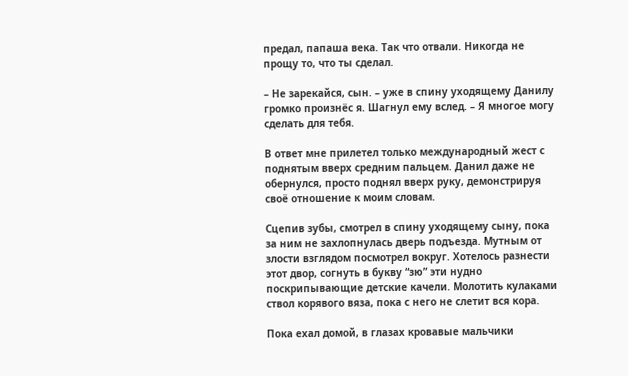предал, папаша века. Так что отвали. Никогда не прощу то, что ты сделал.

– Не зарекайся, сын. – уже в спину уходящему Данилу громко произнёс я. Шагнул ему вслед. – Я многое могу сделать для тебя.

В ответ мне прилетел только международный жест с поднятым вверх средним пальцем. Данил даже не обернулся, просто поднял вверх руку, демонстрируя своё отношение к моим словам.

Сцепив зубы, смотрел в спину уходящему сыну, пока за ним не захлопнулась дверь подъезда. Мутным от злости взглядом посмотрел вокруг. Хотелось разнести этот двор, согнуть в букву “зю” эти нудно поскрипывающие детские качели. Молотить кулаками ствол корявого вяза, пока с него не слетит вся кора.

Пока ехал домой, в глазах кровавые мальчики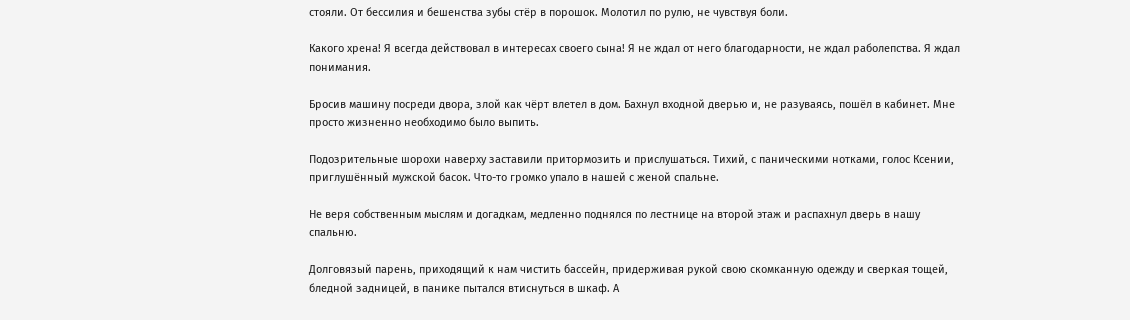стояли. От бессилия и бешенства зубы стёр в порошок. Молотил по рулю, не чувствуя боли.

Какого хрена! Я всегда действовал в интересах своего сына! Я не ждал от него благодарности, не ждал раболепства. Я ждал понимания.

Бросив машину посреди двора, злой как чёрт влетел в дом. Бахнул входной дверью и, не разуваясь, пошёл в кабинет. Мне просто жизненно необходимо было выпить.

Подозрительные шорохи наверху заставили притормозить и прислушаться. Тихий, с паническими нотками, голос Ксении, приглушённый мужской басок. Что-то громко упало в нашей с женой спальне.

Не веря собственным мыслям и догадкам, медленно поднялся по лестнице на второй этаж и распахнул дверь в нашу спальню.

Долговязый парень, приходящий к нам чистить бассейн, придерживая рукой свою скомканную одежду и сверкая тощей, бледной задницей, в панике пытался втиснуться в шкаф. А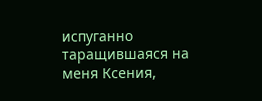испуганно таращившаяся на меня Ксения,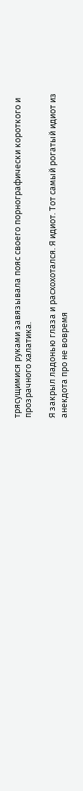трясущимися руками завязывала пояс своего порнографически короткого и прозрачного халатика.

Я закрыл ладонью глаза и расхохотался. Я идиот. Тот самый рогатый идиот из анекдота про не вовремя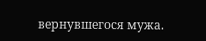вернувшегося мужа.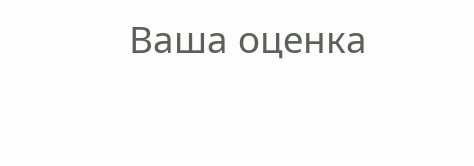Ваша оценка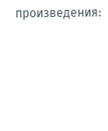произведения: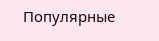Популярные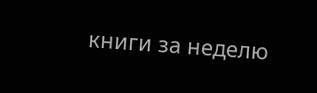книги за неделю